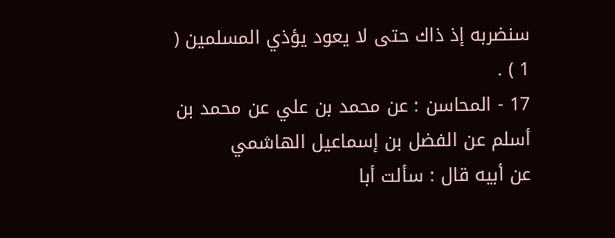سنضربه إذ ذاك حتى لا يعود يؤذي المسلمين ( 1 ) .
17 - المحاسن : عن محمد بن علي عن محمد بن أسلم عن الفضل بن إسماعيل الهاشمي
عن أبيه قال : سألت أبا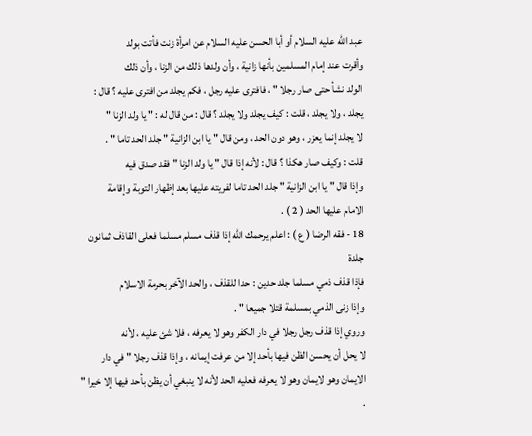عبد الله عليه السلام أو أبا الحسن عليه السلام عن امرأة زنت فأتت بولد
وأقرت عند إمام المسلمين بأنها زانية ، وأن ولدها ذلك من الزنا ، وأن ذلك
الولد نشأ حتى صار رجلا " ، فافترى عليه رجل ، فكم يجلد من افترى عليه ؟ قال :
يجلد ، ولا يجلد ، قلت : كيف يجلد ولا يجلد ؟ قال : من قال له : " يا ولد الزنا "
لا يجلد إنما يعزر ، وهو دون الحد ، ومن قال " يا ابن الزانية " جلد الحد تاما " .
قلت : وكيف صار هكذا ؟ قال : لأنه إذا قال " يا ولد الزنا " فقد صدق فيه
وإذا قال " يا ابن الزانية " جلد الحد تاما لفريته عليها بعد إظهار التوبة وإقامة
الامام عليها الحد ( 2 ) .
18 - فقه الرضا ( ع ) : اعلم يرحمك الله إذا قذف مسلم مسلما فعلى القاذف ثمانون جلدة
فإذا قذف ذمي مسلما جلد حدين : حدا للقذف ، والحد الآخر بحرمة الاسلام
وإذا زنى الذمي بمسلمة قتلا جميعا " .
وروي إذا قذف رجل رجلا في دار الكفر وهو لا يعرفه ، فلا شئ عليه ، لأنه
لا يحل أن يحسن الظن فيها بأحد إلا من عرفت إيمانه ، وإذا قذف رجلا " في دار الايمان وهو لايمان وهو لا يعرفه فعليه الحد لأنه لا ينبغي أن يظن بأحد فيها إلا خيرا " .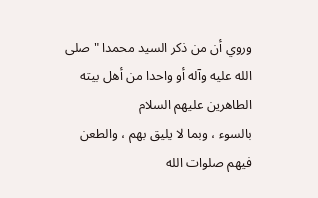وروي أن من ذكر السيد محمدا " صلى الله عليه وآله أو واحدا من أهل بيته الطاهرين عليهم السلام
بالسوء ، وبما لا يليق بهم ، والطعن فيهم صلوات الله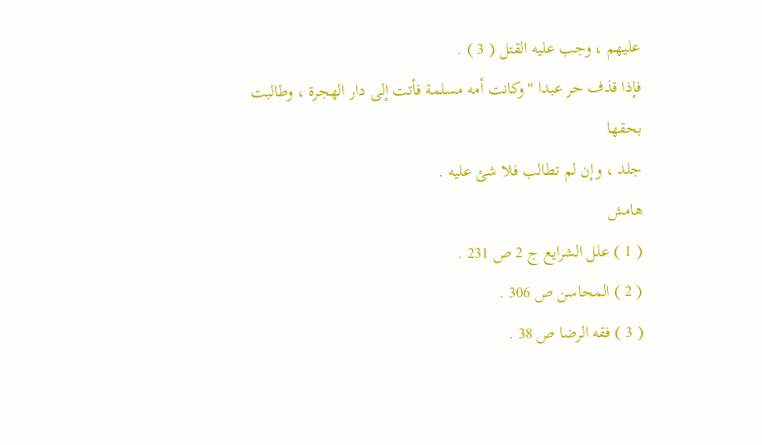عليهم ، وجب عليه القتل ( 3 ) .
فإذا قذف حر عبدا " وكانت أمه مسلمة فأتت إلى دار الهجرة ، وطالبت بحقها
جلد ، وإن لم تطالب فلا شئ عليه .
هامش
( 1 ) علل الشرايع ج 2 ص 231 .
( 2 ) المحاسن ص 306 .
( 3 ) فقه الرضا ص 38 .